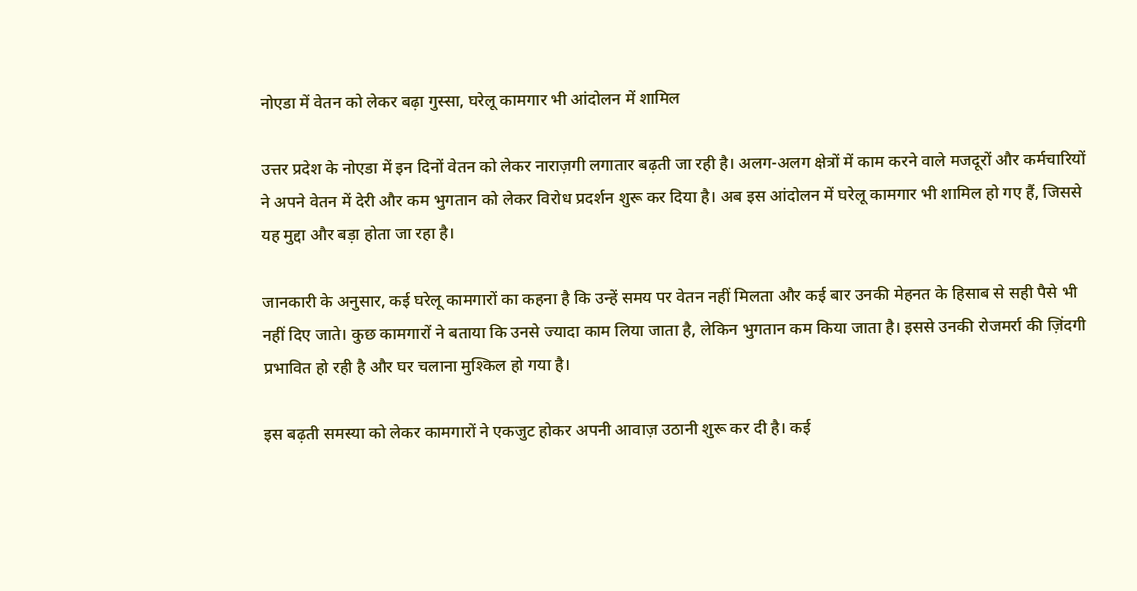नोएडा में वेतन को लेकर बढ़ा गुस्सा, घरेलू कामगार भी आंदोलन में शामिल

उत्तर प्रदेश के नोएडा में इन दिनों वेतन को लेकर नाराज़गी लगातार बढ़ती जा रही है। अलग-अलग क्षेत्रों में काम करने वाले मजदूरों और कर्मचारियों ने अपने वेतन में देरी और कम भुगतान को लेकर विरोध प्रदर्शन शुरू कर दिया है। अब इस आंदोलन में घरेलू कामगार भी शामिल हो गए हैं, जिससे यह मुद्दा और बड़ा होता जा रहा है।

जानकारी के अनुसार, कई घरेलू कामगारों का कहना है कि उन्हें समय पर वेतन नहीं मिलता और कई बार उनकी मेहनत के हिसाब से सही पैसे भी नहीं दिए जाते। कुछ कामगारों ने बताया कि उनसे ज्यादा काम लिया जाता है, लेकिन भुगतान कम किया जाता है। इससे उनकी रोजमर्रा की ज़िंदगी प्रभावित हो रही है और घर चलाना मुश्किल हो गया है।

इस बढ़ती समस्या को लेकर कामगारों ने एकजुट होकर अपनी आवाज़ उठानी शुरू कर दी है। कई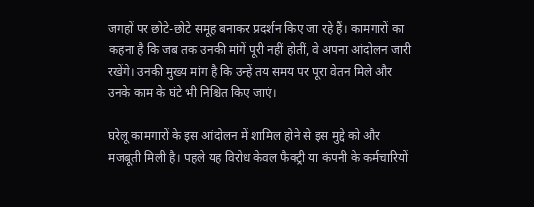जगहों पर छोटे-छोटे समूह बनाकर प्रदर्शन किए जा रहे हैं। कामगारों का कहना है कि जब तक उनकी मांगें पूरी नहीं होतीं, वे अपना आंदोलन जारी रखेंगे। उनकी मुख्य मांग है कि उन्हें तय समय पर पूरा वेतन मिले और उनके काम के घंटे भी निश्चित किए जाएं।

घरेलू कामगारों के इस आंदोलन में शामिल होने से इस मुद्दे को और मजबूती मिली है। पहले यह विरोध केवल फैक्ट्री या कंपनी के कर्मचारियों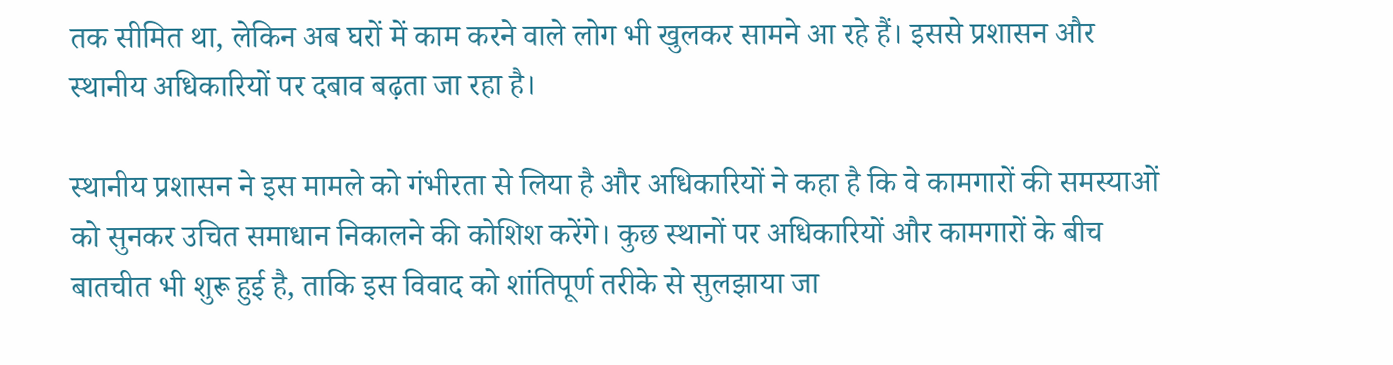तक सीमित था, लेकिन अब घरों में काम करने वाले लोग भी खुलकर सामने आ रहे हैं। इससे प्रशासन और स्थानीय अधिकारियों पर दबाव बढ़ता जा रहा है।

स्थानीय प्रशासन ने इस मामले को गंभीरता से लिया है और अधिकारियों ने कहा है कि वे कामगारों की समस्याओं को सुनकर उचित समाधान निकालने की कोशिश करेंगे। कुछ स्थानों पर अधिकारियों और कामगारों के बीच बातचीत भी शुरू हुई है, ताकि इस विवाद को शांतिपूर्ण तरीके से सुलझाया जा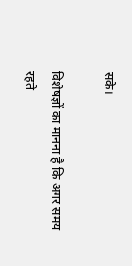सके।

विशेषज्ञों का मानना है कि अगर समय रहते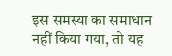इस समस्या का समाधान नहीं किया गया, तो यह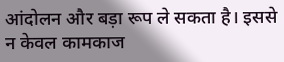आंदोलन और बड़ा रूप ले सकता है। इससे न केवल कामकाज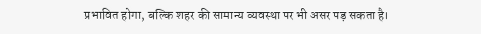प्रभावित होगा, बल्कि शहर की सामान्य व्यवस्था पर भी असर पड़ सकता है।